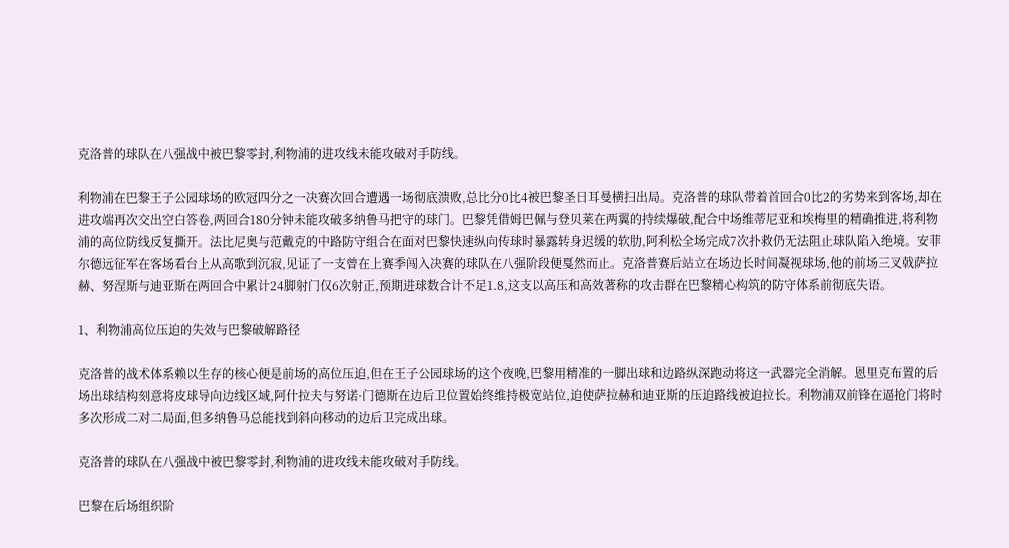克洛普的球队在八强战中被巴黎零封,利物浦的进攻线未能攻破对手防线。

利物浦在巴黎王子公园球场的欧冠四分之一决赛次回合遭遇一场彻底溃败,总比分0比4被巴黎圣日耳曼横扫出局。克洛普的球队带着首回合0比2的劣势来到客场,却在进攻端再次交出空白答卷,两回合180分钟未能攻破多纳鲁马把守的球门。巴黎凭借姆巴佩与登贝莱在两翼的持续爆破,配合中场维蒂尼亚和埃梅里的精确推进,将利物浦的高位防线反复撕开。法比尼奥与范戴克的中路防守组合在面对巴黎快速纵向传球时暴露转身迟缓的软肋,阿利松全场完成7次扑救仍无法阻止球队陷入绝境。安菲尔德远征军在客场看台上从高歌到沉寂,见证了一支曾在上赛季闯入决赛的球队在八强阶段便戛然而止。克洛普赛后站立在场边长时间凝视球场,他的前场三叉戟萨拉赫、努涅斯与迪亚斯在两回合中累计24脚射门仅6次射正,预期进球数合计不足1.8,这支以高压和高效著称的攻击群在巴黎精心构筑的防守体系前彻底失语。

1、利物浦高位压迫的失效与巴黎破解路径

克洛普的战术体系赖以生存的核心便是前场的高位压迫,但在王子公园球场的这个夜晚,巴黎用精准的一脚出球和边路纵深跑动将这一武器完全消解。恩里克布置的后场出球结构刻意将皮球导向边线区域,阿什拉夫与努诺·门德斯在边后卫位置始终维持极宽站位,迫使萨拉赫和迪亚斯的压迫路线被迫拉长。利物浦双前锋在逼抢门将时多次形成二对二局面,但多纳鲁马总能找到斜向移动的边后卫完成出球。

克洛普的球队在八强战中被巴黎零封,利物浦的进攻线未能攻破对手防线。

巴黎在后场组织阶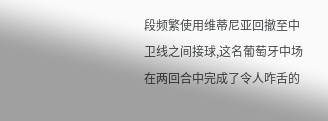段频繁使用维蒂尼亚回撤至中卫线之间接球,这名葡萄牙中场在两回合中完成了令人咋舌的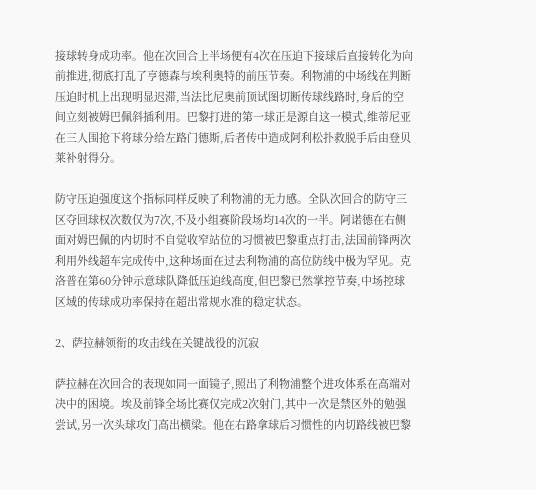接球转身成功率。他在次回合上半场便有4次在压迫下接球后直接转化为向前推进,彻底打乱了亨德森与埃利奥特的前压节奏。利物浦的中场线在判断压迫时机上出现明显迟滞,当法比尼奥前顶试图切断传球线路时,身后的空间立刻被姆巴佩斜插利用。巴黎打进的第一球正是源自这一模式,维蒂尼亚在三人围抢下将球分给左路门德斯,后者传中造成阿利松扑救脱手后由登贝莱补射得分。

防守压迫强度这个指标同样反映了利物浦的无力感。全队次回合的防守三区夺回球权次数仅为7次,不及小组赛阶段场均14次的一半。阿诺德在右侧面对姆巴佩的内切时不自觉收窄站位的习惯被巴黎重点打击,法国前锋两次利用外线超车完成传中,这种场面在过去利物浦的高位防线中极为罕见。克洛普在第60分钟示意球队降低压迫线高度,但巴黎已然掌控节奏,中场控球区域的传球成功率保持在超出常规水准的稳定状态。

2、萨拉赫领衔的攻击线在关键战役的沉寂

萨拉赫在次回合的表现如同一面镜子,照出了利物浦整个进攻体系在高端对决中的困境。埃及前锋全场比赛仅完成2次射门,其中一次是禁区外的勉强尝试,另一次头球攻门高出横梁。他在右路拿球后习惯性的内切路线被巴黎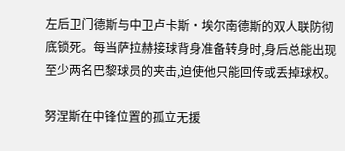左后卫门德斯与中卫卢卡斯·埃尔南德斯的双人联防彻底锁死。每当萨拉赫接球背身准备转身时,身后总能出现至少两名巴黎球员的夹击,迫使他只能回传或丢掉球权。

努涅斯在中锋位置的孤立无援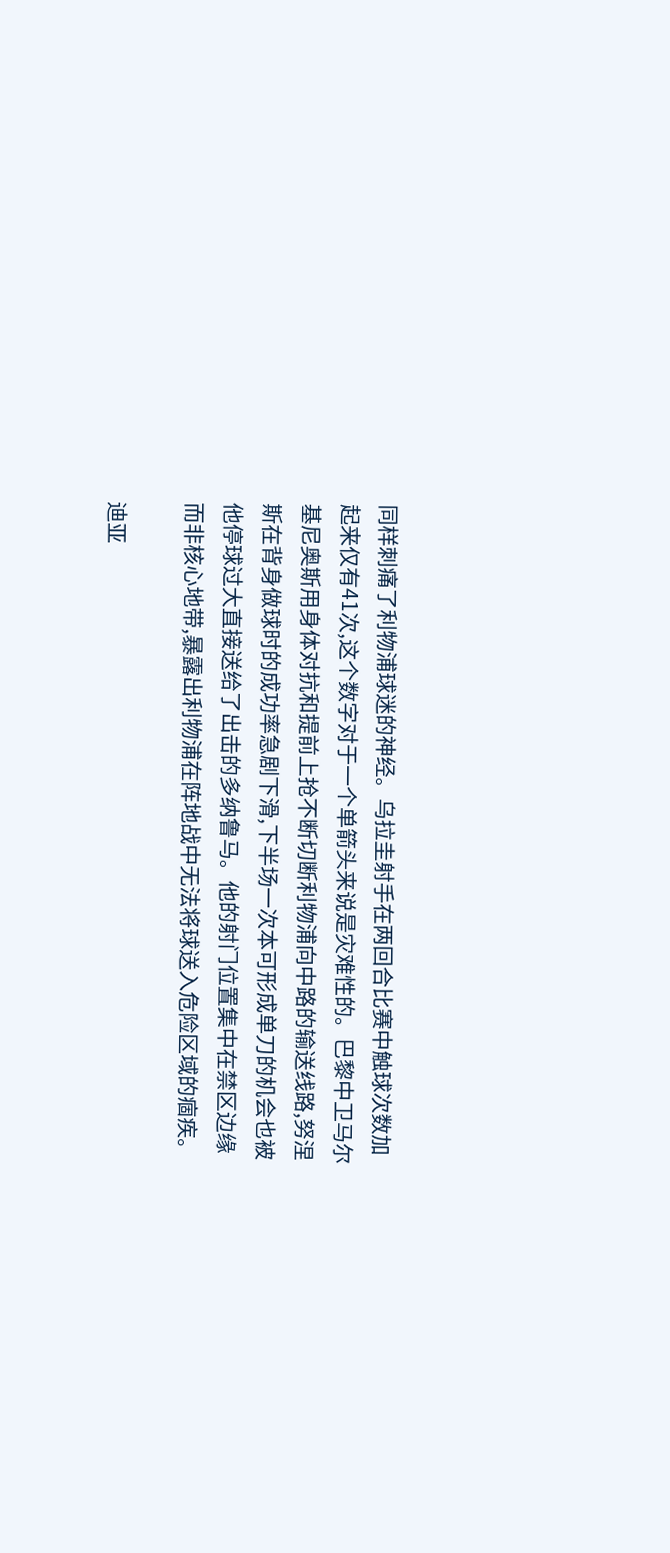同样刺痛了利物浦球迷的神经。乌拉圭射手在两回合比赛中触球次数加起来仅有41次,这个数字对于一个单箭头来说是灾难性的。巴黎中卫马尔基尼奥斯用身体对抗和提前上抢不断切断利物浦向中路的输送线路,努涅斯在背身做球时的成功率急剧下滑,下半场一次本可形成单刀的机会也被他停球过大直接送给了出击的多纳鲁马。他的射门位置集中在禁区边缘而非核心地带,暴露出利物浦在阵地战中无法将球送入危险区域的痼疾。

迪亚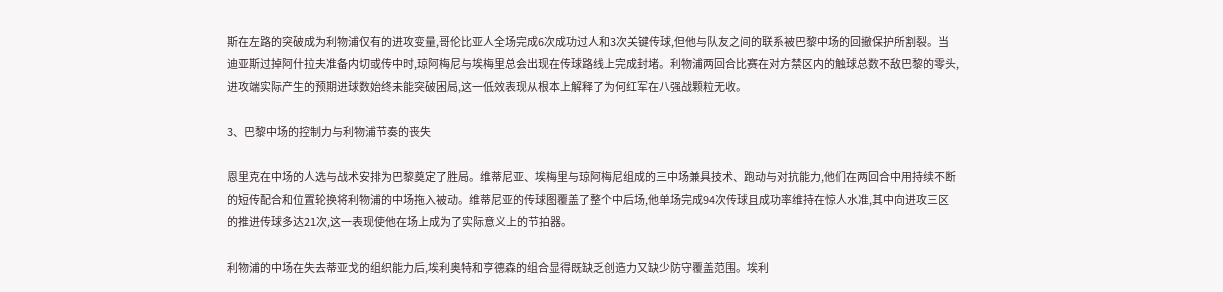斯在左路的突破成为利物浦仅有的进攻变量,哥伦比亚人全场完成6次成功过人和3次关键传球,但他与队友之间的联系被巴黎中场的回撤保护所割裂。当迪亚斯过掉阿什拉夫准备内切或传中时,琼阿梅尼与埃梅里总会出现在传球路线上完成封堵。利物浦两回合比赛在对方禁区内的触球总数不敌巴黎的零头,进攻端实际产生的预期进球数始终未能突破困局,这一低效表现从根本上解释了为何红军在八强战颗粒无收。

3、巴黎中场的控制力与利物浦节奏的丧失

恩里克在中场的人选与战术安排为巴黎奠定了胜局。维蒂尼亚、埃梅里与琼阿梅尼组成的三中场兼具技术、跑动与对抗能力,他们在两回合中用持续不断的短传配合和位置轮换将利物浦的中场拖入被动。维蒂尼亚的传球图覆盖了整个中后场,他单场完成94次传球且成功率维持在惊人水准,其中向进攻三区的推进传球多达21次,这一表现使他在场上成为了实际意义上的节拍器。

利物浦的中场在失去蒂亚戈的组织能力后,埃利奥特和亨德森的组合显得既缺乏创造力又缺少防守覆盖范围。埃利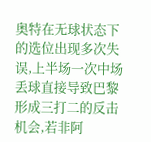奥特在无球状态下的选位出现多次失误,上半场一次中场丢球直接导致巴黎形成三打二的反击机会,若非阿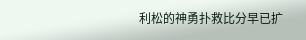利松的神勇扑救比分早已扩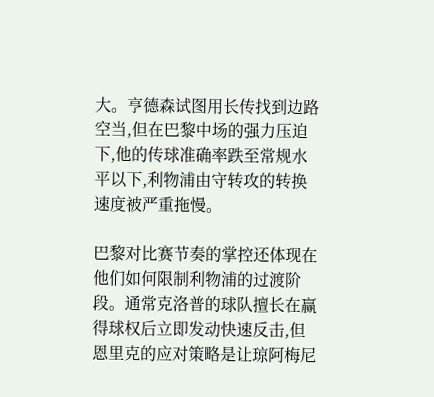大。亨德森试图用长传找到边路空当,但在巴黎中场的强力压迫下,他的传球准确率跌至常规水平以下,利物浦由守转攻的转换速度被严重拖慢。

巴黎对比赛节奏的掌控还体现在他们如何限制利物浦的过渡阶段。通常克洛普的球队擅长在赢得球权后立即发动快速反击,但恩里克的应对策略是让琼阿梅尼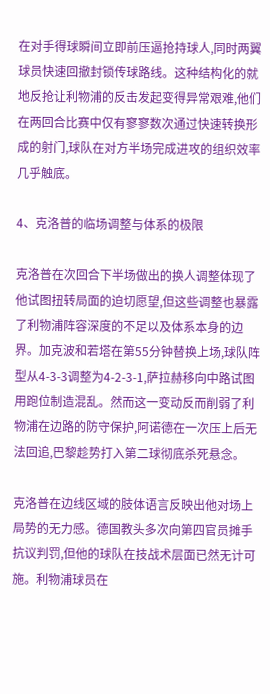在对手得球瞬间立即前压逼抢持球人,同时两翼球员快速回撤封锁传球路线。这种结构化的就地反抢让利物浦的反击发起变得异常艰难,他们在两回合比赛中仅有寥寥数次通过快速转换形成的射门,球队在对方半场完成进攻的组织效率几乎触底。

4、克洛普的临场调整与体系的极限

克洛普在次回合下半场做出的换人调整体现了他试图扭转局面的迫切愿望,但这些调整也暴露了利物浦阵容深度的不足以及体系本身的边界。加克波和若塔在第55分钟替换上场,球队阵型从4-3-3调整为4-2-3-1,萨拉赫移向中路试图用跑位制造混乱。然而这一变动反而削弱了利物浦在边路的防守保护,阿诺德在一次压上后无法回追,巴黎趁势打入第二球彻底杀死悬念。

克洛普在边线区域的肢体语言反映出他对场上局势的无力感。德国教头多次向第四官员摊手抗议判罚,但他的球队在技战术层面已然无计可施。利物浦球员在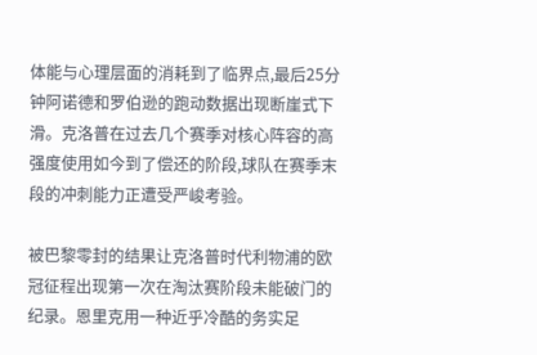体能与心理层面的消耗到了临界点,最后25分钟阿诺德和罗伯逊的跑动数据出现断崖式下滑。克洛普在过去几个赛季对核心阵容的高强度使用如今到了偿还的阶段,球队在赛季末段的冲刺能力正遭受严峻考验。

被巴黎零封的结果让克洛普时代利物浦的欧冠征程出现第一次在淘汰赛阶段未能破门的纪录。恩里克用一种近乎冷酷的务实足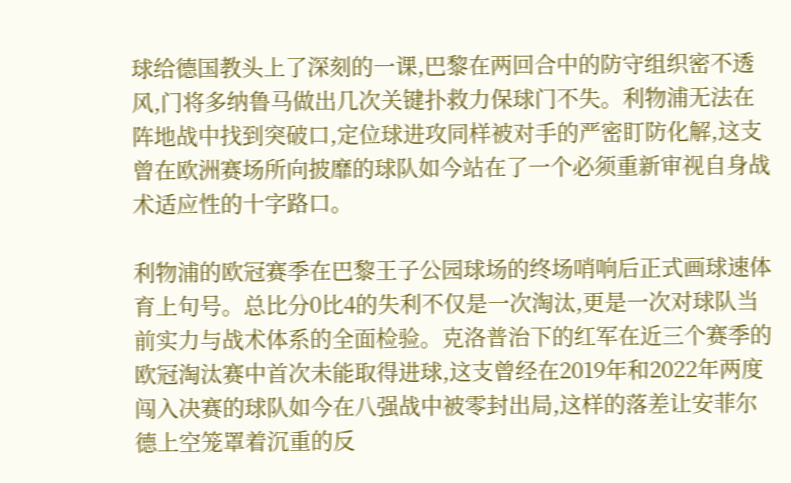球给德国教头上了深刻的一课,巴黎在两回合中的防守组织密不透风,门将多纳鲁马做出几次关键扑救力保球门不失。利物浦无法在阵地战中找到突破口,定位球进攻同样被对手的严密盯防化解,这支曾在欧洲赛场所向披靡的球队如今站在了一个必须重新审视自身战术适应性的十字路口。

利物浦的欧冠赛季在巴黎王子公园球场的终场哨响后正式画球速体育上句号。总比分0比4的失利不仅是一次淘汰,更是一次对球队当前实力与战术体系的全面检验。克洛普治下的红军在近三个赛季的欧冠淘汰赛中首次未能取得进球,这支曾经在2019年和2022年两度闯入决赛的球队如今在八强战中被零封出局,这样的落差让安菲尔德上空笼罩着沉重的反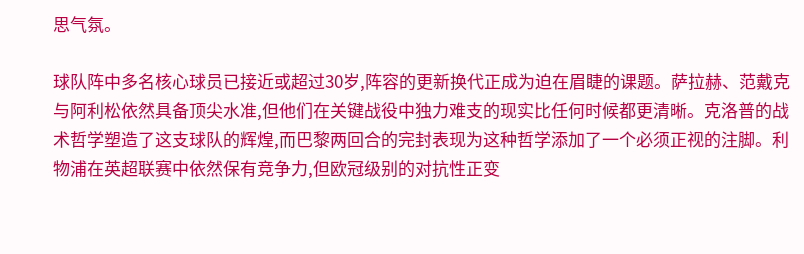思气氛。

球队阵中多名核心球员已接近或超过30岁,阵容的更新换代正成为迫在眉睫的课题。萨拉赫、范戴克与阿利松依然具备顶尖水准,但他们在关键战役中独力难支的现实比任何时候都更清晰。克洛普的战术哲学塑造了这支球队的辉煌,而巴黎两回合的完封表现为这种哲学添加了一个必须正视的注脚。利物浦在英超联赛中依然保有竞争力,但欧冠级别的对抗性正变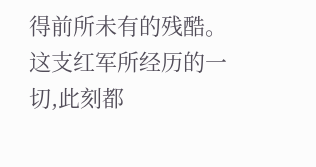得前所未有的残酷。这支红军所经历的一切,此刻都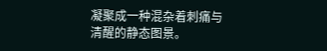凝聚成一种混杂着刺痛与清醒的静态图景。